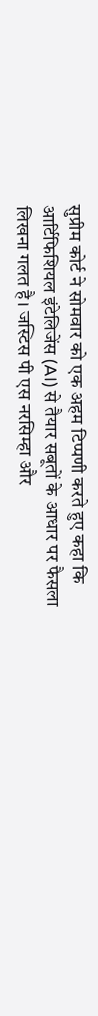सुप्रीम कोर्ट ने सोमवार को एक अहम टिप्पणी करते हुए कहा कि आर्टिफिशियल इंटेलिजेंस (AI) से तैयार सबूतों के आधार पर फैसला लिखना गलत है। जस्टिस पी एस नरसिम्हा और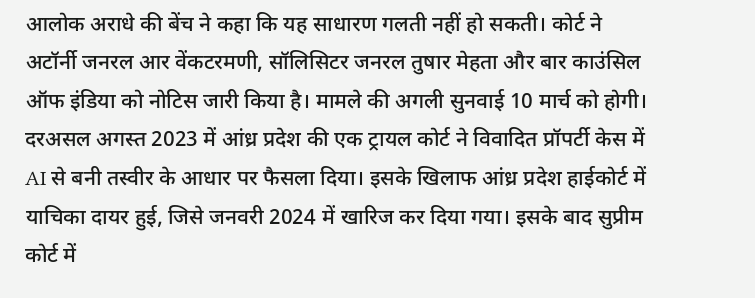आलोक अराधे की बेंच ने कहा कि यह साधारण गलती नहीं हो सकती। कोर्ट ने अटॉर्नी जनरल आर वेंकटरमणी, सॉलिसिटर जनरल तुषार मेहता और बार काउंसिल ऑफ इंडिया को नोटिस जारी किया है। मामले की अगली सुनवाई 10 मार्च को होगी। दरअसल अगस्त 2023 में आंध्र प्रदेश की एक ट्रायल कोर्ट ने विवादित प्रॉपर्टी केस में AI से बनी तस्वीर के आधार पर फैसला दिया। इसके खिलाफ आंध्र प्रदेश हाईकोर्ट में याचिका दायर हुई, जिसे जनवरी 2024 में खारिज कर दिया गया। इसके बाद सुप्रीम कोर्ट में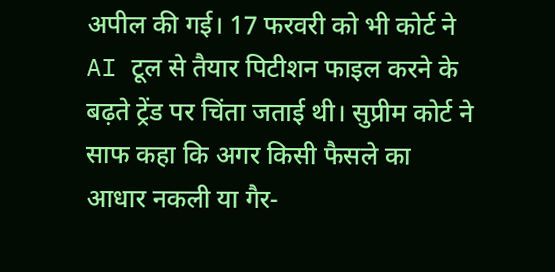अपील की गई। 17 फरवरी को भी कोर्ट ने AI टूल से तैयार पिटीशन फाइल करने के बढ़ते ट्रेंड पर चिंता जताई थी। सुप्रीम कोर्ट ने साफ कहा कि अगर किसी फैसले का आधार नकली या गैर-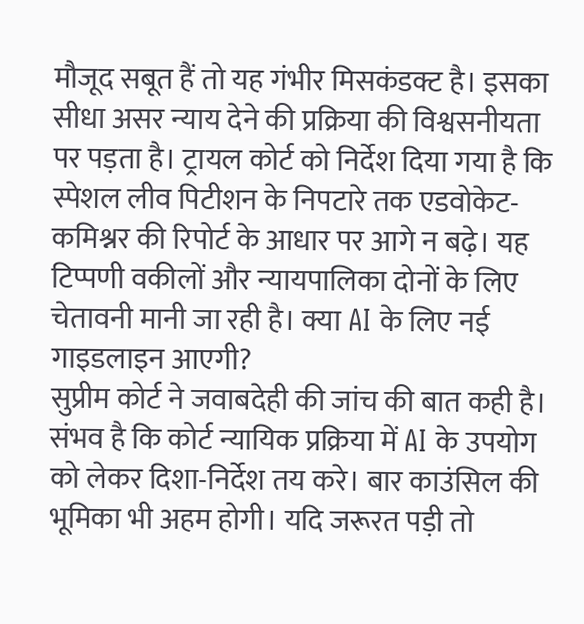मौजूद सबूत हैं तो यह गंभीर मिसकंडक्ट है। इसका सीधा असर न्याय देने की प्रक्रिया की विश्वसनीयता पर पड़ता है। ट्रायल कोर्ट को निर्देश दिया गया है कि स्पेशल लीव पिटीशन के निपटारे तक एडवोकेट-कमिश्नर की रिपोर्ट के आधार पर आगे न बढ़े। यह टिप्पणी वकीलों और न्यायपालिका दोनों के लिए चेतावनी मानी जा रही है। क्या AI के लिए नई गाइडलाइन आएगी?
सुप्रीम कोर्ट ने जवाबदेही की जांच की बात कही है। संभव है कि कोर्ट न्यायिक प्रक्रिया में AI के उपयोग को लेकर दिशा-निर्देश तय करे। बार काउंसिल की भूमिका भी अहम होगी। यदि जरूरत पड़ी तो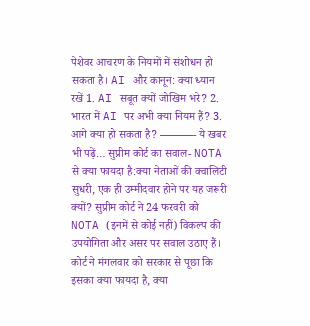पेशेवर आचरण के नियमों में संशोधन हो सकता है। AI और कानून: क्या ध्यान रखें 1. AI सबूत क्यों जोखिम भरे? 2. भारत में AI पर अभी क्या नियम हैं? 3. आगे क्या हो सकता है? ———- ये खबर भी पढ़ें… सुप्रीम कोर्ट का सवाल- NOTA से क्या फायदा है:क्या नेताओं की क्वालिटी सुधरी, एक ही उम्मीदवार होने पर यह जरूरी क्यों? सुप्रीम कोर्ट ने 24 फरवरी को NOTA (इनमें से कोई नहीं) विकल्प की उपयोगिता और असर पर सवाल उठाए हैं। कोर्ट ने मंगलवार को सरकार से पूछा कि इसका क्या फायदा है, क्या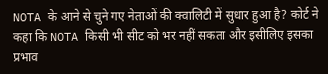NOTA के आने से चुने गए नेताओं की क्वालिटी में सुधार हुआ है? कोर्ट ने कहा कि NOTA किसी भी सीट को भर नहीं सकता और इसीलिए इसका प्रभाव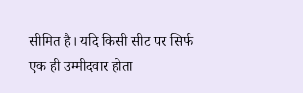सीमित है। यदि किसी सीट पर सिर्फ एक ही उम्मीदवार होता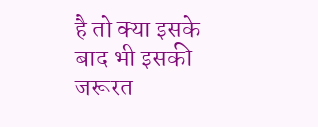है तो क्या इसके बाद भी इसकी जरूरत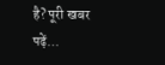है? पूरी खबर पढ़ें…